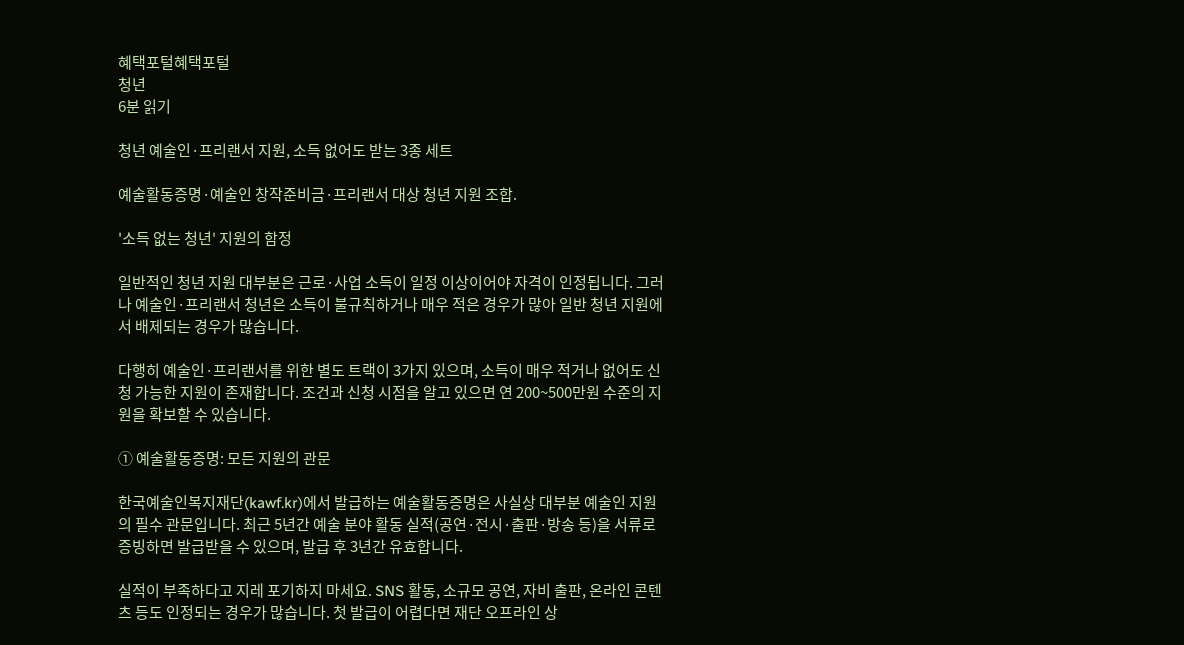혜택포털혜택포털
청년
6분 읽기

청년 예술인·프리랜서 지원, 소득 없어도 받는 3종 세트

예술활동증명·예술인 창작준비금·프리랜서 대상 청년 지원 조합.

'소득 없는 청년' 지원의 함정

일반적인 청년 지원 대부분은 근로·사업 소득이 일정 이상이어야 자격이 인정됩니다. 그러나 예술인·프리랜서 청년은 소득이 불규칙하거나 매우 적은 경우가 많아 일반 청년 지원에서 배제되는 경우가 많습니다.

다행히 예술인·프리랜서를 위한 별도 트랙이 3가지 있으며, 소득이 매우 적거나 없어도 신청 가능한 지원이 존재합니다. 조건과 신청 시점을 알고 있으면 연 200~500만원 수준의 지원을 확보할 수 있습니다.

① 예술활동증명: 모든 지원의 관문

한국예술인복지재단(kawf.kr)에서 발급하는 예술활동증명은 사실상 대부분 예술인 지원의 필수 관문입니다. 최근 5년간 예술 분야 활동 실적(공연·전시·출판·방송 등)을 서류로 증빙하면 발급받을 수 있으며, 발급 후 3년간 유효합니다.

실적이 부족하다고 지레 포기하지 마세요. SNS 활동, 소규모 공연, 자비 출판, 온라인 콘텐츠 등도 인정되는 경우가 많습니다. 첫 발급이 어렵다면 재단 오프라인 상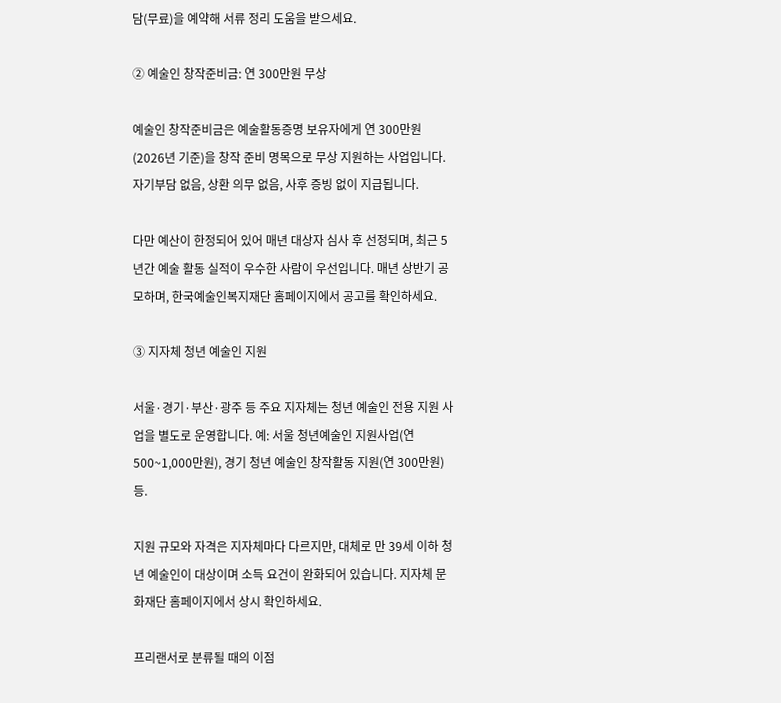담(무료)을 예약해 서류 정리 도움을 받으세요.

② 예술인 창작준비금: 연 300만원 무상

예술인 창작준비금은 예술활동증명 보유자에게 연 300만원(2026년 기준)을 창작 준비 명목으로 무상 지원하는 사업입니다. 자기부담 없음, 상환 의무 없음, 사후 증빙 없이 지급됩니다.

다만 예산이 한정되어 있어 매년 대상자 심사 후 선정되며, 최근 5년간 예술 활동 실적이 우수한 사람이 우선입니다. 매년 상반기 공모하며, 한국예술인복지재단 홈페이지에서 공고를 확인하세요.

③ 지자체 청년 예술인 지원

서울·경기·부산·광주 등 주요 지자체는 청년 예술인 전용 지원 사업을 별도로 운영합니다. 예: 서울 청년예술인 지원사업(연 500~1,000만원), 경기 청년 예술인 창작활동 지원(연 300만원) 등.

지원 규모와 자격은 지자체마다 다르지만, 대체로 만 39세 이하 청년 예술인이 대상이며 소득 요건이 완화되어 있습니다. 지자체 문화재단 홈페이지에서 상시 확인하세요.

프리랜서로 분류될 때의 이점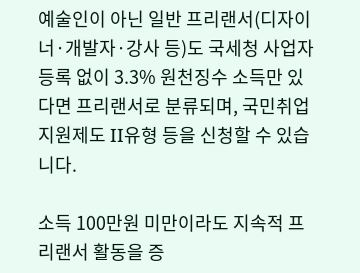예술인이 아닌 일반 프리랜서(디자이너·개발자·강사 등)도 국세청 사업자 등록 없이 3.3% 원천징수 소득만 있다면 프리랜서로 분류되며, 국민취업지원제도 II유형 등을 신청할 수 있습니다.

소득 100만원 미만이라도 지속적 프리랜서 활동을 증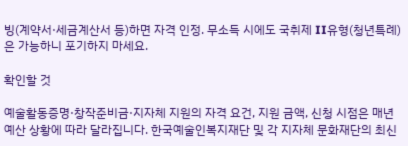빙(계약서·세금계산서 등)하면 자격 인정. 무소득 시에도 국취제 II유형(청년특례)은 가능하니 포기하지 마세요.

확인할 것

예술활동증명·창작준비금·지자체 지원의 자격 요건, 지원 금액, 신청 시점은 매년 예산 상황에 따라 달라집니다. 한국예술인복지재단 및 각 지자체 문화재단의 최신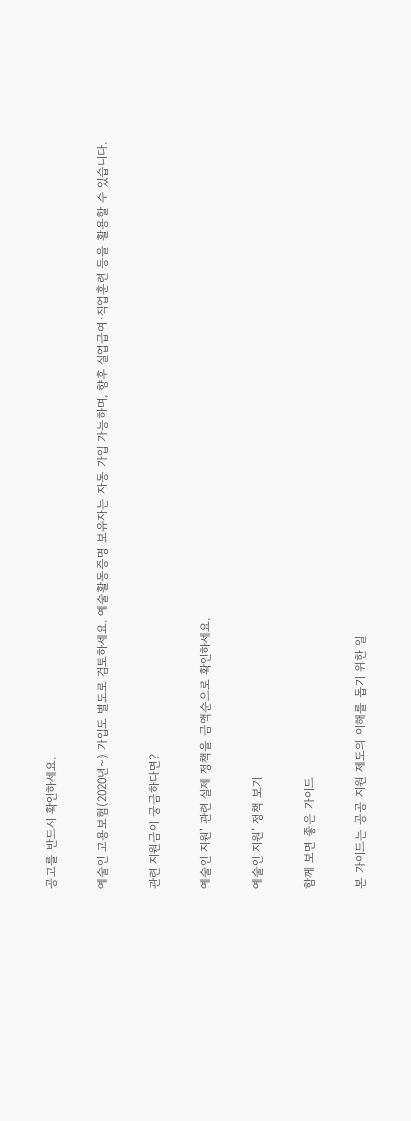공고를 반드시 확인하세요.

예술인 고용보험(2020년~) 가입도 별도로 검토하세요. 예술활동증명 보유자는 자동 가입 가능하며, 향후 실업급여·직업훈련 등을 활용할 수 있습니다.

관련 지원금이 궁금하다면?

예술인 지원’ 관련 실제 정책을 금액순으로 확인하세요.

예술인 지원’ 정책 보기

함께 보면 좋은 가이드

본 가이드는 공공 지원 제도의 이해를 돕기 위한 일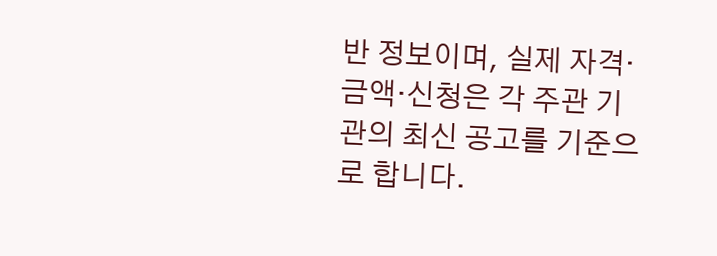반 정보이며, 실제 자격·금액·신청은 각 주관 기관의 최신 공고를 기준으로 합니다.